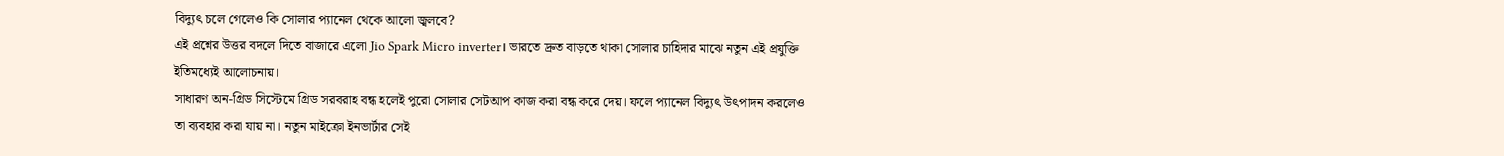বিদ্যুৎ চলে গেলেও কি সোলার প্যানেল থেকে আলো জ্বলবে?
এই প্রশ্নের উত্তর বদলে দিতে বাজারে এলো Jio Spark Micro inverter। ভারতে দ্রুত বাড়তে থাকা সোলার চাহিদার মাঝে নতুন এই প্রযুক্তি ইতিমধ্যেই আলোচনায়।
সাধারণ অন-গ্রিড সিস্টেমে গ্রিড সরবরাহ বন্ধ হলেই পুরো সোলার সেটআপ কাজ করা বন্ধ করে দেয়। ফলে প্যানেল বিদ্যুৎ উৎপাদন করলেও তা ব্যবহার করা যায় না। নতুন মাইক্রো ইনভার্টার সেই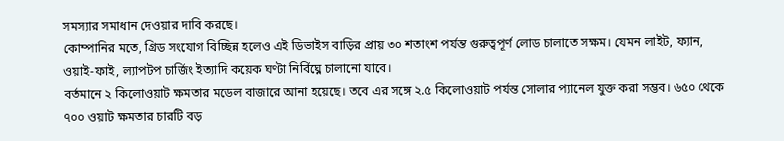সমস্যার সমাধান দেওয়ার দাবি করছে।
কোম্পানির মতে, গ্রিড সংযোগ বিচ্ছিন্ন হলেও এই ডিভাইস বাড়ির প্রায় ৩০ শতাংশ পর্যন্ত গুরুত্বপূর্ণ লোড চালাতে সক্ষম। যেমন লাইট, ফ্যান, ওয়াই-ফাই, ল্যাপটপ চার্জিং ইত্যাদি কয়েক ঘণ্টা নির্বিঘ্নে চালানো যাবে।
বর্তমানে ২ কিলোওয়াট ক্ষমতার মডেল বাজারে আনা হয়েছে। তবে এর সঙ্গে ২.৫ কিলোওয়াট পর্যন্ত সোলার প্যানেল যুক্ত করা সম্ভব। ৬৫০ থেকে ৭০০ ওয়াট ক্ষমতার চারটি বড়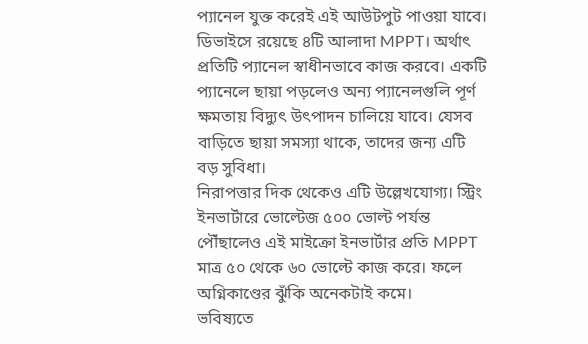প্যানেল যুক্ত করেই এই আউটপুট পাওয়া যাবে।
ডিভাইসে রয়েছে ৪টি আলাদা MPPT। অর্থাৎ প্রতিটি প্যানেল স্বাধীনভাবে কাজ করবে। একটি প্যানেলে ছায়া পড়লেও অন্য প্যানেলগুলি পূর্ণ ক্ষমতায় বিদ্যুৎ উৎপাদন চালিয়ে যাবে। যেসব বাড়িতে ছায়া সমস্যা থাকে, তাদের জন্য এটি বড় সুবিধা।
নিরাপত্তার দিক থেকেও এটি উল্লেখযোগ্য। স্ট্রিং ইনভার্টারে ভোল্টেজ ৫০০ ভোল্ট পর্যন্ত পৌঁছালেও এই মাইক্রো ইনভার্টার প্রতি MPPT মাত্র ৫০ থেকে ৬০ ভোল্টে কাজ করে। ফলে অগ্নিকাণ্ডের ঝুঁকি অনেকটাই কমে।
ভবিষ্যতে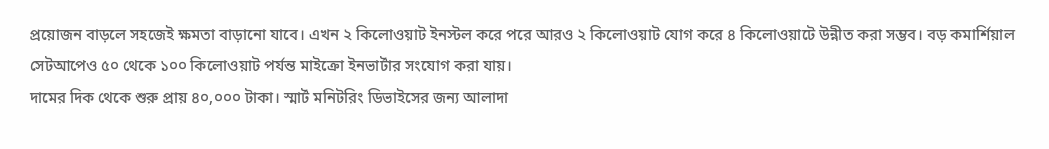প্রয়োজন বাড়লে সহজেই ক্ষমতা বাড়ানো যাবে। এখন ২ কিলোওয়াট ইনস্টল করে পরে আরও ২ কিলোওয়াট যোগ করে ৪ কিলোওয়াটে উন্নীত করা সম্ভব। বড় কমার্শিয়াল সেটআপেও ৫০ থেকে ১০০ কিলোওয়াট পর্যন্ত মাইক্রো ইনভার্টার সংযোগ করা যায়।
দামের দিক থেকে শুরু প্রায় ৪০,০০০ টাকা। স্মার্ট মনিটরিং ডিভাইসের জন্য আলাদা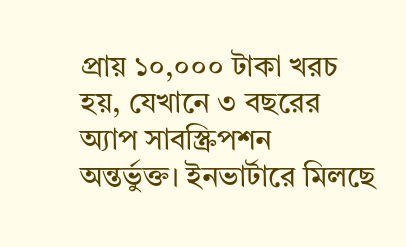প্রায় ১০,০০০ টাকা খরচ হয়, যেখানে ৩ বছরের অ্যাপ সাবস্ক্রিপশন অন্তর্ভুক্ত। ইনভার্টারে মিলছে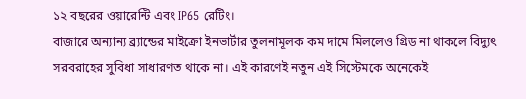১২ বছরের ওয়ারেন্টি এবং IP65 রেটিং।
বাজারে অন্যান্য ব্র্যান্ডের মাইক্রো ইনভার্টার তুলনামূলক কম দামে মিললেও গ্রিড না থাকলে বিদ্যুৎ সরবরাহের সুবিধা সাধারণত থাকে না। এই কারণেই নতুন এই সিস্টেমকে অনেকেই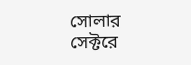সোলার সেক্টরে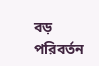বড় পরিবর্তন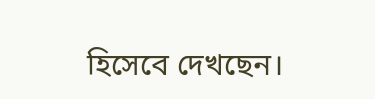হিসেবে দেখছেন।